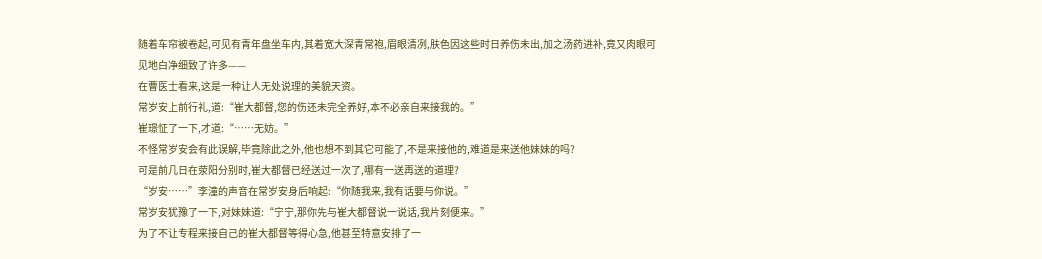随着车帘被卷起,可见有青年盘坐车内,其着宽大深青常袍,眉眼清冽,肤色因这些时日养伤未出,加之汤药进补,竟又肉眼可见地白净细致了许多——
在曹医士看来,这是一种让人无处说理的美貌天资。
常岁安上前行礼,道:“崔大都督,您的伤还未完全养好,本不必亲自来接我的。”
崔璟怔了一下,才道:“……无妨。”
不怪常岁安会有此误解,毕竟除此之外,他也想不到其它可能了,不是来接他的,难道是来送他妹妹的吗?
可是前几日在荥阳分别时,崔大都督已经送过一次了,哪有一送再送的道理?
“岁安……”李潼的声音在常岁安身后响起:“你随我来,我有话要与你说。”
常岁安犹豫了一下,对妹妹道:“宁宁,那你先与崔大都督说一说话,我片刻便来。”
为了不让专程来接自己的崔大都督等得心急,他甚至特意安排了一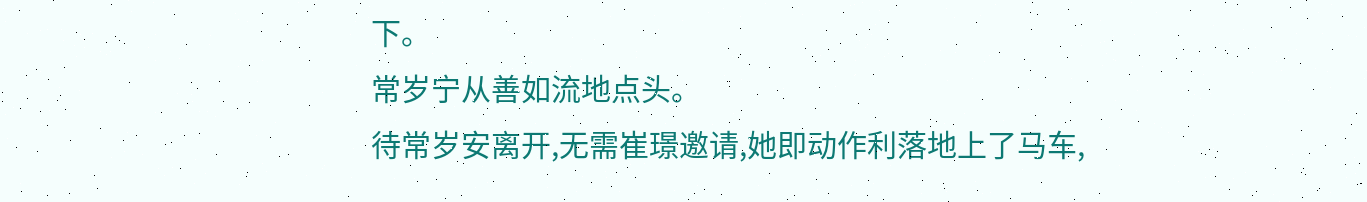下。
常岁宁从善如流地点头。
待常岁安离开,无需崔璟邀请,她即动作利落地上了马车,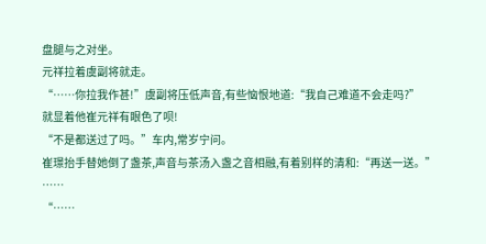盘腿与之对坐。
元祥拉着虞副将就走。
“……你拉我作甚!”虞副将压低声音,有些恼恨地道:“我自己难道不会走吗?”
就显着他崔元祥有眼色了呗!
“不是都送过了吗。”车内,常岁宁问。
崔璟抬手替她倒了盏茶,声音与茶汤入盏之音相融,有着别样的清和:“再送一送。”
……
“……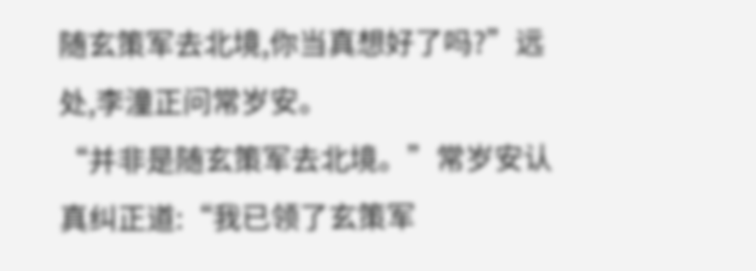随玄策军去北境,你当真想好了吗?”远处,李潼正问常岁安。
“并非是随玄策军去北境。”常岁安认真纠正道:“我已领了玄策军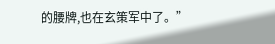的腰牌,也在玄策军中了。”